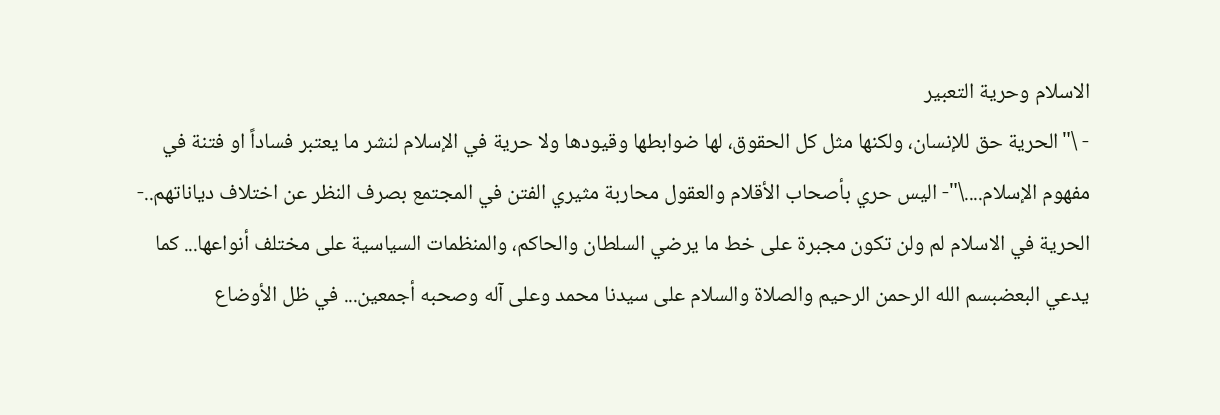الاسلام وحرية التعبير
- \"الحرية حق للإنسان، ولكنها مثل كل الحقوق، لها ضوابطها وقيودها ولا حرية في الإسلام لنشر ما يعتبر فساداً او فتنة في مفهوم الإسلام....\"- اليس حري بأصحاب الأقلام والعقول محاربة مثيري الفتن في المجتمع بصرف النظر عن اختلاف دياناتهم..- الحرية في الاسلام لم ولن تكون مجبرة على خط ما يرضي السلطان والحاكم، والمنظمات السياسية على مختلف أنواعها... كما يدعي البعضبسم الله الرحمن الرحيم والصلاة والسلام على سيدنا محمد وعلى آله وصحبه أجمعين... في ظل الأوضاع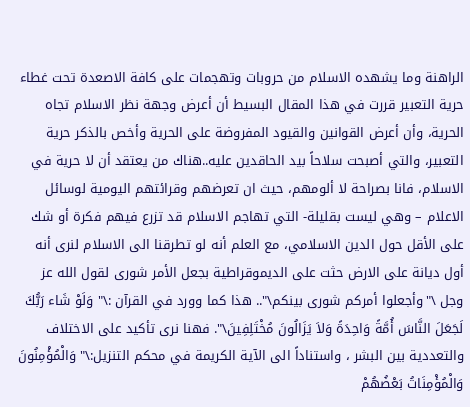الراهنة وما يشهده الاسلام من حروبات وتهجمات على كافة الاصعدة تحت غطاء حرية التعبير قررت في هذا المقال البسيط أن أعرض وجهة نظر الاسلام تجاه الحرية، وأن أعرض القوانين والقيود المفروضة على الحرية وأخص بالذكر حرية التعبير، والتي أصبحت سلاحاً بيد الحاقدين عليه..هناك من يعتقد أن لا حرية في الاسلام، فانا بصراحة لا ألومهم، حيث ان تعرضهم وقرائتهم اليومية لوسائل الاعلام – وهي ليست بقليلة- التي تهاجم الاسلام قد تزرع فيهم فكرة أو شك على الأقل حول الدين الاسلامي، مع العلم أنه لو تطرقنا الى الاسلام لنرى أنه أول ديانة على الارض حثت على الديموقراطية بجعل الأمر شورى لقول الله عز وجل \"وأجعلوا أمركم شورى بينكم\".. هذا كما وورد في القرآن :\" وَلَوْ شَاء رَبُّكَ لَجَعَلَ النَّاسَ أُمَّةً وَاحِدَةً وَلاَ يَزَالُونَ مُخْتَلِفِينَ\". فهنا نرى تأكيد على الاختلاف والتعددية بين البشر ، واستناداً الى الآية الكريمة في محكم التنزيل:\" وَالْمُؤْمِنُونَ وَالْمُؤْمِنَاتُ بَعْضُهُمْ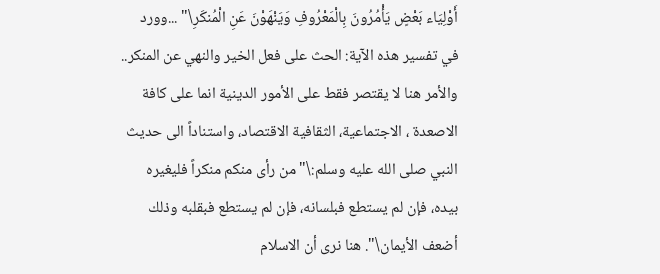أَوْلِيَاء بَعْضٍ يَأْمُرُونَ بِالْمَعْرُوفِ وَيَنْهَوْنَ عَنِ الْمُنكَرِ\" ...وورد في تفسير هذه الآية: الحث على فعل الخير والنهي عن المنكر.. والأمر هنا لا يقتصر فقط على الأمور الدينية انما على كافة الاصعدة ، الاجتماعية، الثقافية الاقتصاد، واستناداً الى حديث النبي صلى الله عليه وسلم:\" من رأى منكم منكراً فليغيره بيده، فإن لم يستطع فبلسانه، فإن لم يستطع فبقلبه وذلك أضعف الأيمان\". هنا نرى أن الاسلام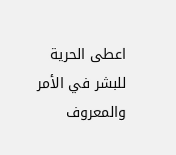اعطى الحرية للبشر في الأمر والمعروف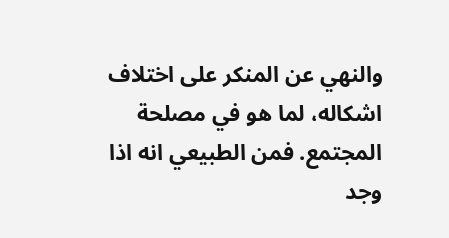والنهي عن المنكر على اختلاف اشكاله، لما هو في مصلحة المجتمع. فمن الطبيعي انه اذا وجد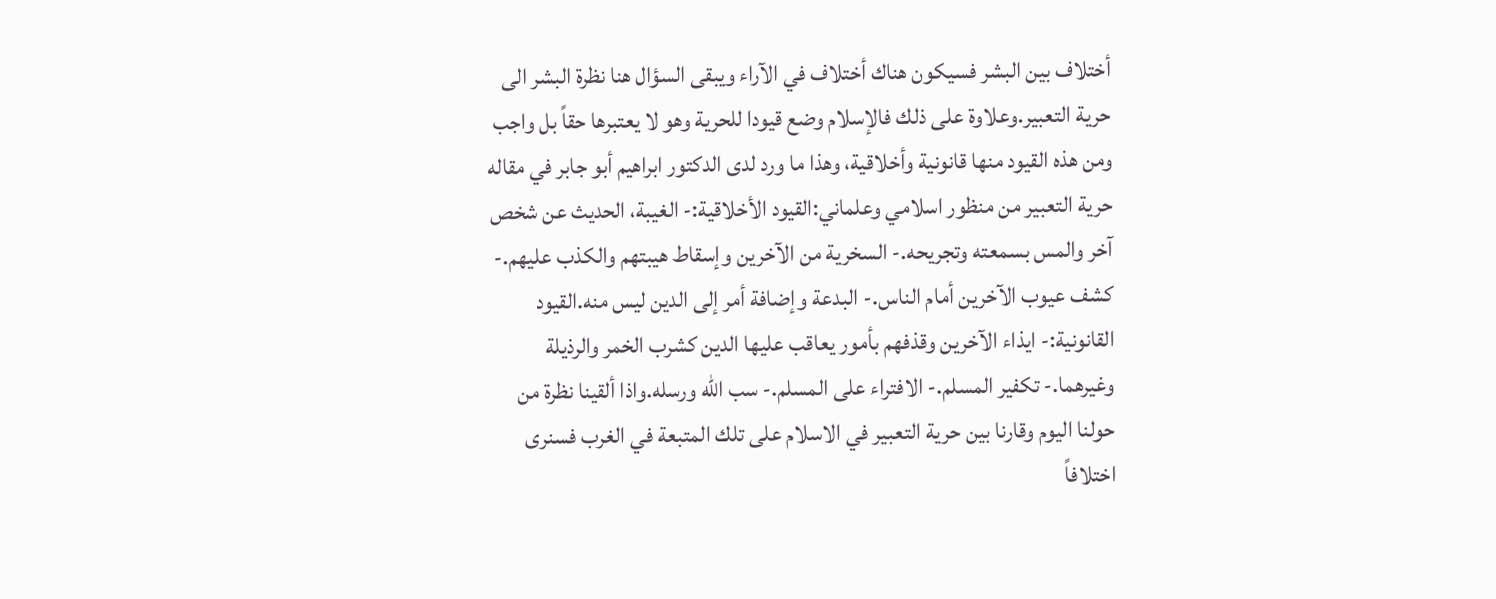أختلاف بين البشر فسيكون هناك أختلاف في الآراء ويبقى السؤال هنا نظرة البشر الى حرية التعبير.وعلاوة على ذلك فالإسلام وضع قيودا للحرية وهو لا يعتبرها حقاً بل واجب ومن هذه القيود منها قانونية وأخلاقية، وهذا ما ورد لدى الدكتور ابراهيم أبو جابر في مقاله حرية التعبير من منظور اسلامي وعلماني:القيود الأخلاقية:- الغيبة، الحديث عن شخص آخر والمس بسمعته وتجريحه.- السخرية من الآخرين وإسقاط هيبتهم والكذب عليهم.- كشف عيوب الآخرين أمام الناس.- البدعة وإضافة أمر إلى الدين ليس منه.القيود القانونية:- ايذاء الآخرين وقذفهم بأمور يعاقب عليها الدين كشرب الخمر والرذيلة وغيرهما.- تكفير المسلم.- الافتراء على المسلم.- سب الله ورسله.واذا ألقينا نظرة من حولنا اليوم وقارنا بين حرية التعبير في الاسلام على تلك المتبعة في الغرب فسنرى اختلافاً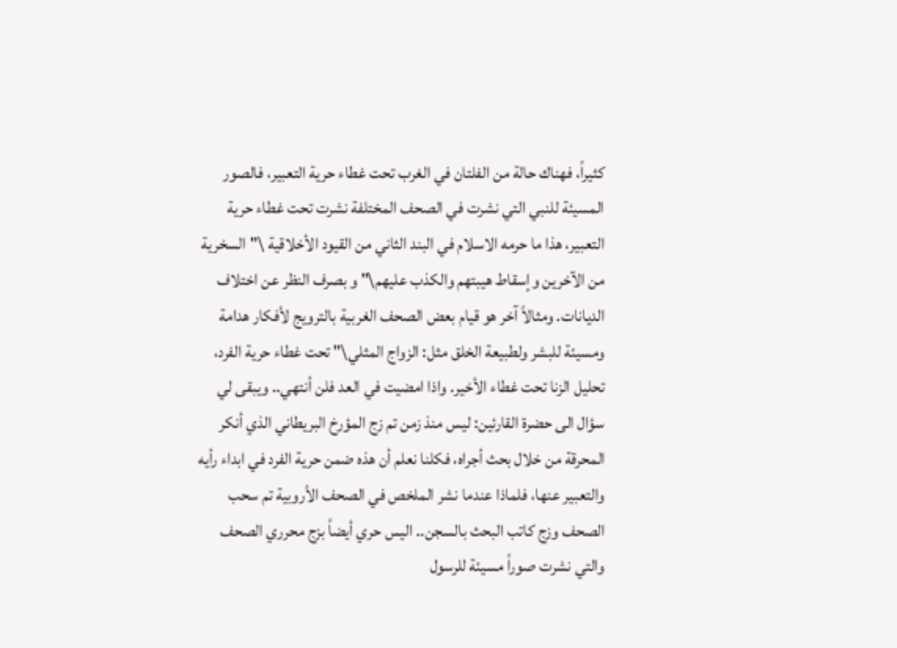كثيراً، فهناك حالة من الفلتان في الغرب تحت غطاء حرية التعبير، فالصور المسيئة للنبي التي نشرت في الصحف المختلفة نشرت تحت غطاء حرية التعبير، هذا ما حرمه الاسلام في البند الثاني من القيود الأخلاقية \"السخرية من الآخرين وإسقاط هيبتهم والكذب عليهم\" و بصرف النظر عن اختلاف الديانات. ومثالاً آخر هو قيام بعض الصحف الغربية بالترويج لأفكار هدامة ومسيئة للبشر ولطبيعة الخلق مثل: الزواج المثلي\" تحت غطاء حرية الفرد، تحليل الزنا تحت غطاء الأخير. واذا امضيت في العد فلن أنتهي.. ويبقى لي سؤال الى حضرة القارئين: ليس منذ زمن تم زج المؤرخ البريطاني الذي أنكر المحرقة من خلال بحث أجراه، فكلنا نعلم أن هذه ضمن حرية الفرد في ابداء رأيه والتعبير عنها، فلماذا عندما نشر الملخص في الصحف الأروبية تم سحب الصحف وزج كاتب البحث بالسجن.. اليس حري أيضاً بزج محرري الصحف والتي نشرت صوراً مسيئة للرسول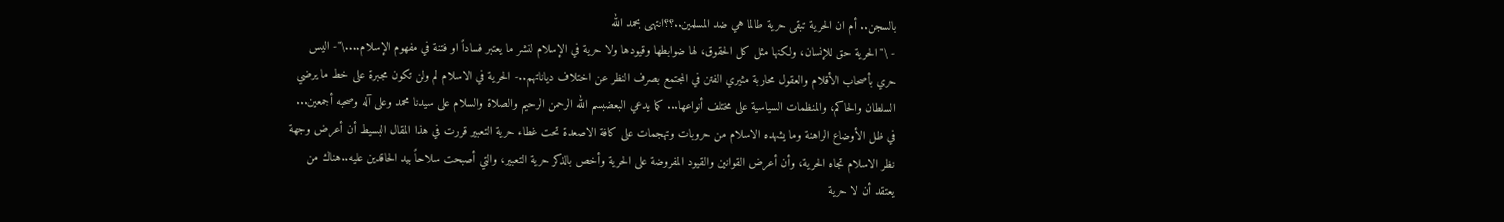بالسجن.. أم ان الحرية تبقى حرية طالما هي ضد المسلمين..؟؟انتهى بحمد الله
- \"الحرية حق للإنسان، ولكنها مثل كل الحقوق، لها ضوابطها وقيودها ولا حرية في الإسلام لنشر ما يعتبر فساداً او فتنة في مفهوم الإسلام....\"- اليس حري بأصحاب الأقلام والعقول محاربة مثيري الفتن في المجتمع بصرف النظر عن اختلاف دياناتهم..- الحرية في الاسلام لم ولن تكون مجبرة على خط ما يرضي السلطان والحاكم، والمنظمات السياسية على مختلف أنواعها... كما يدعي البعضبسم الله الرحمن الرحيم والصلاة والسلام على سيدنا محمد وعلى آله وصحبه أجمعين... في ظل الأوضاع الراهنة وما يشهده الاسلام من حروبات وتهجمات على كافة الاصعدة تحت غطاء حرية التعبير قررت في هذا المقال البسيط أن أعرض وجهة نظر الاسلام تجاه الحرية، وأن أعرض القوانين والقيود المفروضة على الحرية وأخص بالذكر حرية التعبير، والتي أصبحت سلاحاً بيد الحاقدين عليه..هناك من يعتقد أن لا حرية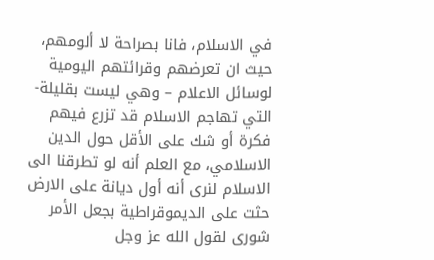في الاسلام، فانا بصراحة لا ألومهم، حيث ان تعرضهم وقرائتهم اليومية لوسائل الاعلام – وهي ليست بقليلة- التي تهاجم الاسلام قد تزرع فيهم فكرة أو شك على الأقل حول الدين الاسلامي، مع العلم أنه لو تطرقنا الى الاسلام لنرى أنه أول ديانة على الارض حثت على الديموقراطية بجعل الأمر شورى لقول الله عز وجل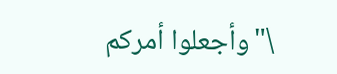\"وأجعلوا أمركم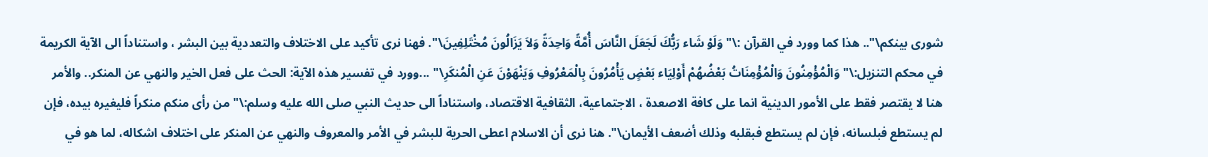شورى بينكم\".. هذا كما وورد في القرآن :\" وَلَوْ شَاء رَبُّكَ لَجَعَلَ النَّاسَ أُمَّةً وَاحِدَةً وَلاَ يَزَالُونَ مُخْتَلِفِينَ\". فهنا نرى تأكيد على الاختلاف والتعددية بين البشر ، واستناداً الى الآية الكريمة في محكم التنزيل:\" وَالْمُؤْمِنُونَ وَالْمُؤْمِنَاتُ بَعْضُهُمْ أَوْلِيَاء بَعْضٍ يَأْمُرُونَ بِالْمَعْرُوفِ وَيَنْهَوْنَ عَنِ الْمُنكَرِ\" ...وورد في تفسير هذه الآية: الحث على فعل الخير والنهي عن المنكر.. والأمر هنا لا يقتصر فقط على الأمور الدينية انما على كافة الاصعدة ، الاجتماعية، الثقافية الاقتصاد، واستناداً الى حديث النبي صلى الله عليه وسلم:\" من رأى منكم منكراً فليغيره بيده، فإن لم يستطع فبلسانه، فإن لم يستطع فبقلبه وذلك أضعف الأيمان\". هنا نرى أن الاسلام اعطى الحرية للبشر في الأمر والمعروف والنهي عن المنكر على اختلاف اشكاله، لما هو في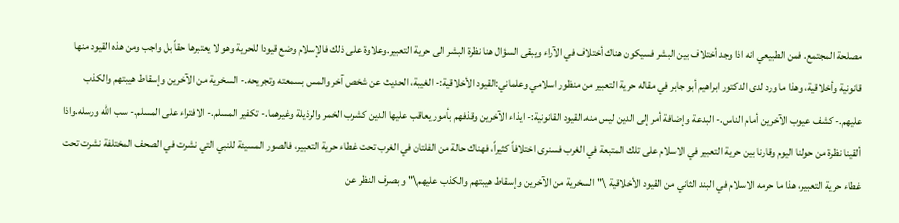مصلحة المجتمع. فمن الطبيعي انه اذا وجد أختلاف بين البشر فسيكون هناك أختلاف في الآراء ويبقى السؤال هنا نظرة البشر الى حرية التعبير.وعلاوة على ذلك فالإسلام وضع قيودا للحرية وهو لا يعتبرها حقاً بل واجب ومن هذه القيود منها قانونية وأخلاقية، وهذا ما ورد لدى الدكتور ابراهيم أبو جابر في مقاله حرية التعبير من منظور اسلامي وعلماني:القيود الأخلاقية:- الغيبة، الحديث عن شخص آخر والمس بسمعته وتجريحه.- السخرية من الآخرين وإسقاط هيبتهم والكذب عليهم.- كشف عيوب الآخرين أمام الناس.- البدعة وإضافة أمر إلى الدين ليس منه.القيود القانونية:- ايذاء الآخرين وقذفهم بأمور يعاقب عليها الدين كشرب الخمر والرذيلة وغيرهما.- تكفير المسلم.- الافتراء على المسلم.- سب الله ورسله.واذا ألقينا نظرة من حولنا اليوم وقارنا بين حرية التعبير في الاسلام على تلك المتبعة في الغرب فسنرى اختلافاً كثيراً، فهناك حالة من الفلتان في الغرب تحت غطاء حرية التعبير، فالصور المسيئة للنبي التي نشرت في الصحف المختلفة نشرت تحت غطاء حرية التعبير، هذا ما حرمه الاسلام في البند الثاني من القيود الأخلاقية \"السخرية من الآخرين وإسقاط هيبتهم والكذب عليهم\" و بصرف النظر عن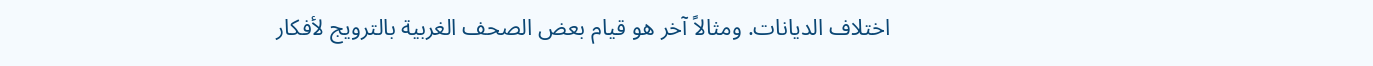اختلاف الديانات. ومثالاً آخر هو قيام بعض الصحف الغربية بالترويج لأفكار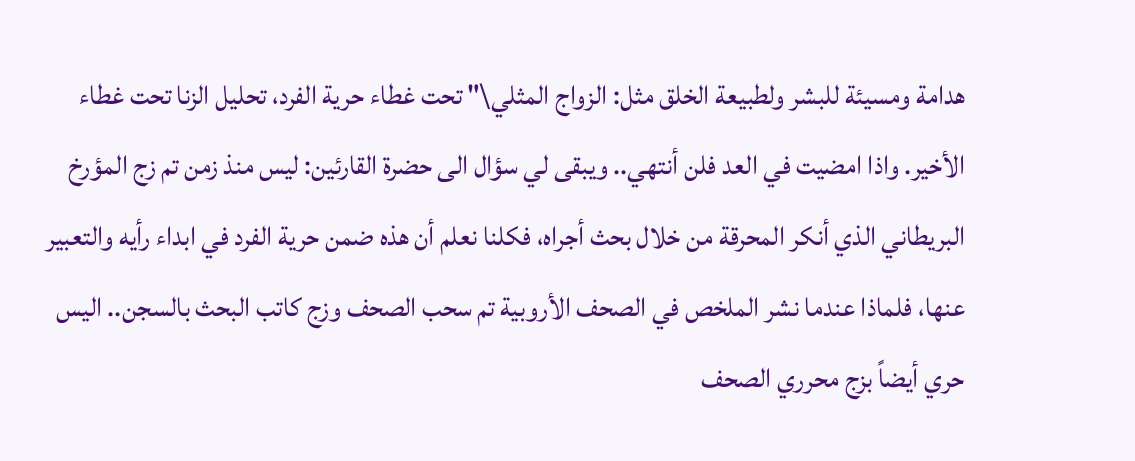هدامة ومسيئة للبشر ولطبيعة الخلق مثل: الزواج المثلي\" تحت غطاء حرية الفرد، تحليل الزنا تحت غطاء الأخير. واذا امضيت في العد فلن أنتهي.. ويبقى لي سؤال الى حضرة القارئين: ليس منذ زمن تم زج المؤرخ البريطاني الذي أنكر المحرقة من خلال بحث أجراه، فكلنا نعلم أن هذه ضمن حرية الفرد في ابداء رأيه والتعبير عنها، فلماذا عندما نشر الملخص في الصحف الأروبية تم سحب الصحف وزج كاتب البحث بالسجن.. اليس حري أيضاً بزج محرري الصحف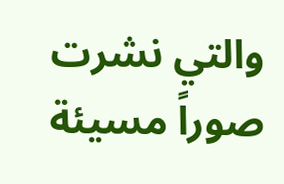والتي نشرت صوراً مسيئة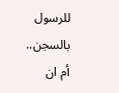للرسول بالسجن.. أم ان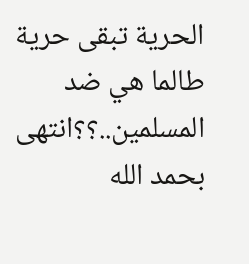الحرية تبقى حرية طالما هي ضد المسلمين..؟؟انتهى بحمد الله